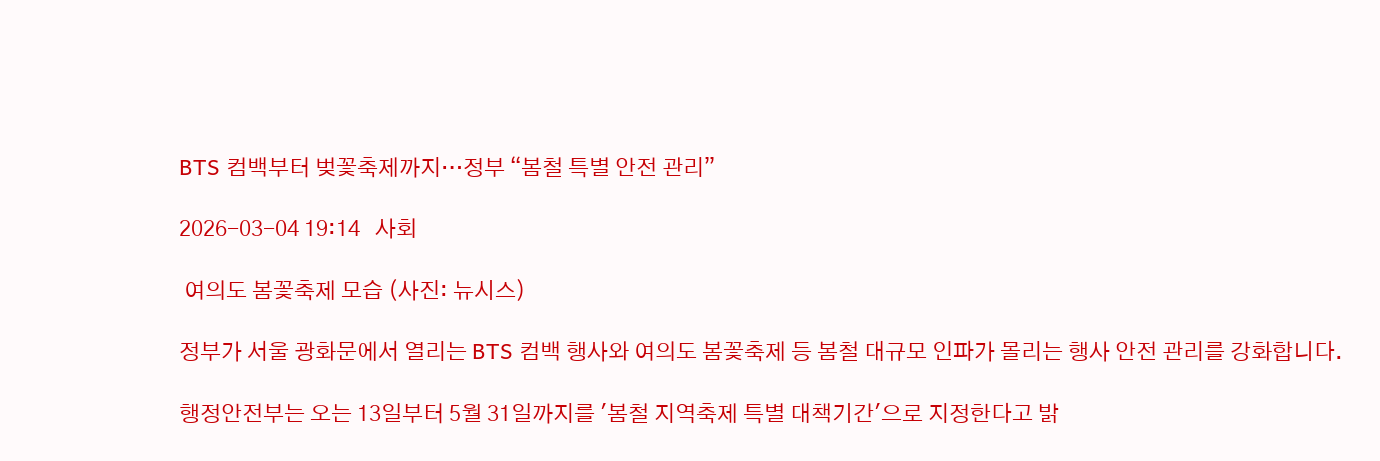BTS 컴백부터 벚꽃축제까지…정부 “봄철 특별 안전 관리”

2026-03-04 19:14   사회

 여의도 봄꽃축제 모습 (사진: 뉴시스)

정부가 서울 광화문에서 열리는 BTS 컴백 행사와 여의도 봄꽃축제 등 봄철 대규모 인파가 몰리는 행사 안전 관리를 강화합니다.

행정안전부는 오는 13일부터 5월 31일까지를 '봄철 지역축제 특별 대책기간'으로 지정한다고 밝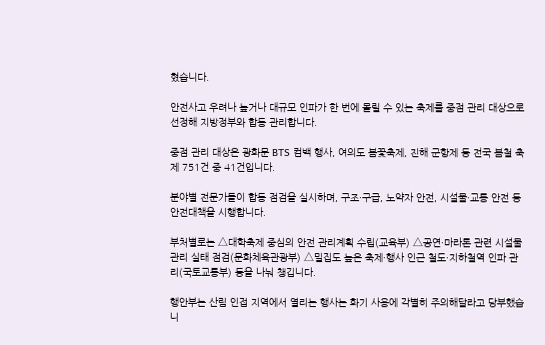혔습니다.

안전사고 우려나 높거나 대규모 인파가 한 번에 몰릴 수 있는 축제를 중점 관리 대상으로 선정해 지방정부와 합동 관리합니다.

중점 관리 대상은 광화문 BTS 컴백 행사, 여의도 봄꽃축제, 진해 군항제 등 전국 봄철 축제 751건 중 41건입니다.

분야별 전문가들이 합동 점검을 실시하며, 구조·구급, 노약자 안전, 시설물·교통 안전 등 안전대책을 시행합니다.

부처별로는 △대학축제 중심의 안전 관리계획 수립(교육부) △공연·마라톤 관련 시설물 관리 실태 점검(문화체육관광부) △밀집도 높은 축제·행사 인근 철도·지하철역 인파 관리(국토교통부) 등을 나눠 챙깁니다.

행안부는 산림 인접 지역에서 열리는 행사는 화기 사용에 각별히 주의해달라고 당부했습니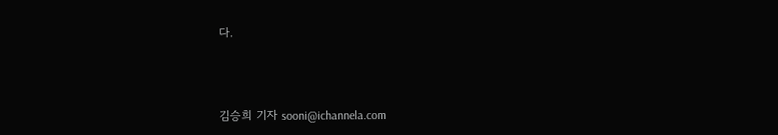다.



김승희 기자 sooni@ichannela.com